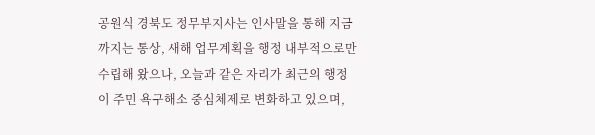공원식 경북도 정무부지사는 인사말을 통해 지금까지는 통상, 새해 업무계획을 행정 내부적으로만 수립해 왔으나, 오늘과 같은 자리가 최근의 행정이 주민 욕구해소 중심체제로 변화하고 있으며,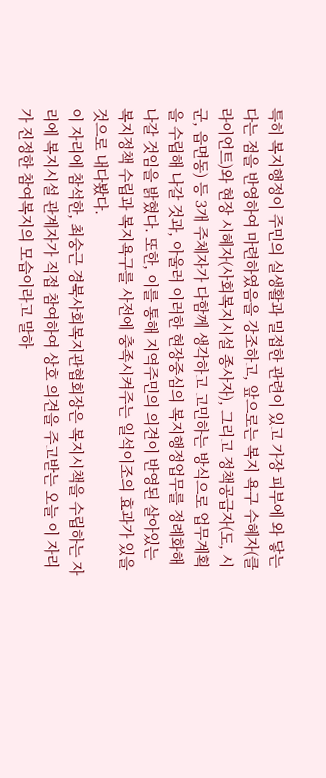특히 복지행정이 주민의 실생활과 밀접한 관련이 있고 가장 피부에 와 닿는다는 점을 반영하여 마련하였음을 강조하고, 앞으로는 복지 욕구 수혜자(클라이언트)와 현장 시혜자(사회복지시설 종사자), 그리고 정책공급자(도, 시군, 읍면동) 등 3개 주체자가 다함께 생각하고 고민하는 방식으로 업무계획을 수립해 나갈 것과, 아울러 이러한 현장중심의 복지행정업무를 정례화해 나갈 것임을 밝혔다. 또한, 이를 통해 지역주민의 의견이 반영된 살아있는 복지정책 수립과 복지욕구를 사전에 충족시켜주는 일석이조의 효과가 있을 것으로 내다봤다.
이 자리에 참석한, 최숭근 경북사회복지관협회장은 복지시책을 수립하는 자리에 복지시설 관계자가 직접 참여하여 상호 의견을 주고받는 오늘 이 자리가 진정한 참여복지의 모습이라고 말하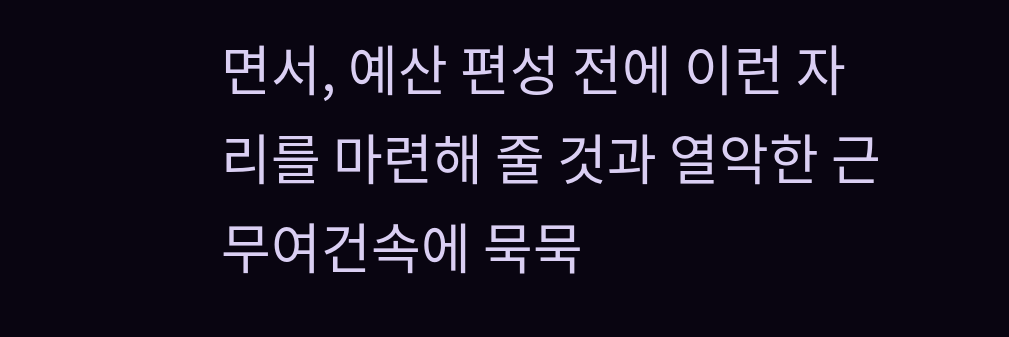면서, 예산 편성 전에 이런 자리를 마련해 줄 것과 열악한 근무여건속에 묵묵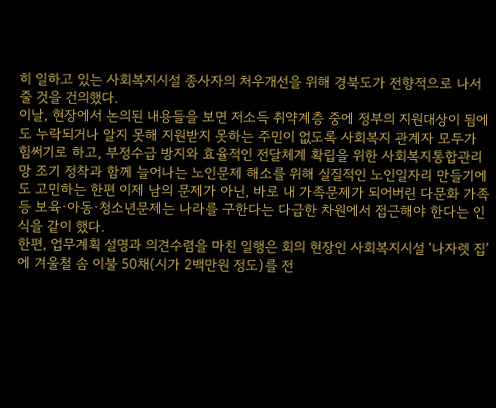히 일하고 있는 사회복지시설 종사자의 처우개선을 위해 경북도가 전향적으로 나서 줄 것을 건의했다.
이날, 현장에서 논의된 내용들을 보면 저소득 취약계층 중에 정부의 지원대상이 됨에도 누락되거나 알지 못해 지원받지 못하는 주민이 없도록 사회복지 관계자 모두가 힘써기로 하고, 부정수급 방지와 효율적인 전달체계 확립을 위한 사회복지통합관리망 조기 정착과 함께 늘어나는 노인문제 해소를 위해 실질적인 노인일자리 만들기에도 고민하는 한편 이제 남의 문제가 아닌, 바로 내 가족문제가 되어버린 다문화 가족 등 보육·아동·청소년문제는 나라를 구한다는 다급한 차원에서 접근해야 한다는 인식을 같이 했다.
한편, 업무계획 설명과 의견수렴을 마친 일행은 회의 현장인 사회복지시설 ‘나자렛 집’에 겨울철 솜 이불 50채(시가 2백만원 정도)를 전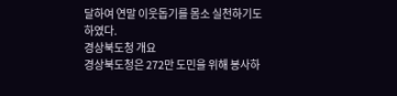달하여 연말 이웃돕기를 몸소 실천하기도 하였다.
경상북도청 개요
경상북도청은 272만 도민을 위해 봉사하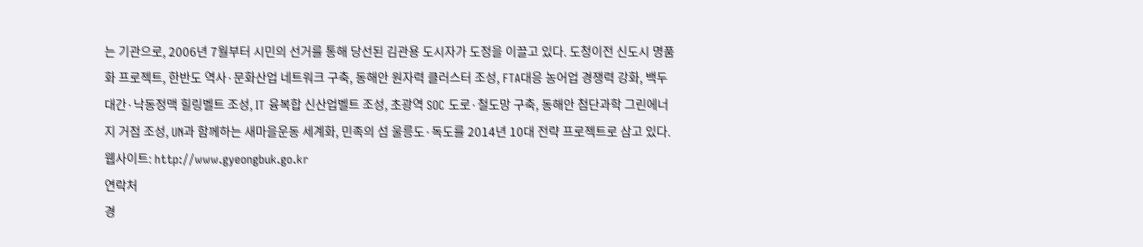는 기관으로, 2006년 7월부터 시민의 선거를 통해 당선된 김관용 도시자가 도정을 이끌고 있다. 도청이전 신도시 명품화 프로젝트, 한반도 역사·문화산업 네트워크 구축, 동해안 원자력 클러스터 조성, FTA대응 농어업 경쟁력 강화, 백두대간·낙동정맥 힐링벨트 조성, IT 융복합 신산업벨트 조성, 초광역 SOC 도로·철도망 구축, 동해안 첨단과학 그린에너지 거점 조성, UN과 함께하는 새마을운동 세계화, 민족의 섬 울릉도·독도를 2014년 10대 전략 프로젝트로 삼고 있다.
웹사이트: http://www.gyeongbuk.go.kr
연락처
경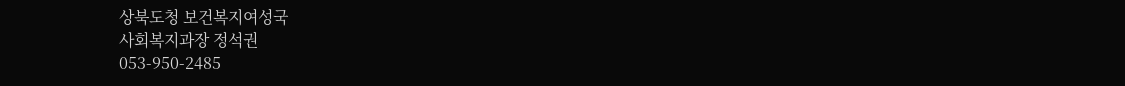상북도청 보건복지여성국
사회복지과장 정석권
053-950-2485